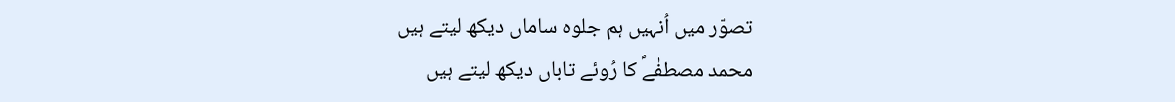تصوّر میں اُنہیں ہم جلوہ ساماں دیکھ لیتے ہیں
محمد مصطفٰےؐ کا رُوئے تاباں دیکھ لیتے ہیں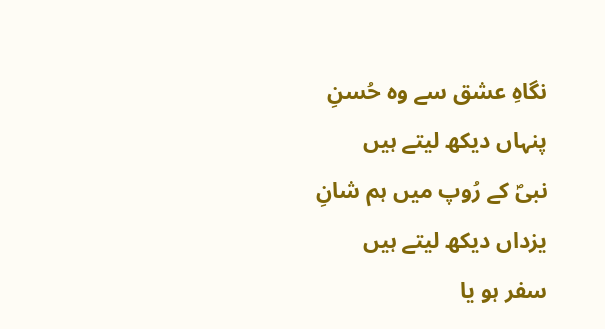نگاہِ عشق سے وہ حُسنِ پنہاں دیکھ لیتے ہیں
نبیؐ کے رُوپ میں ہم شانِ یزداں دیکھ لیتے ہیں
سفر ہو یا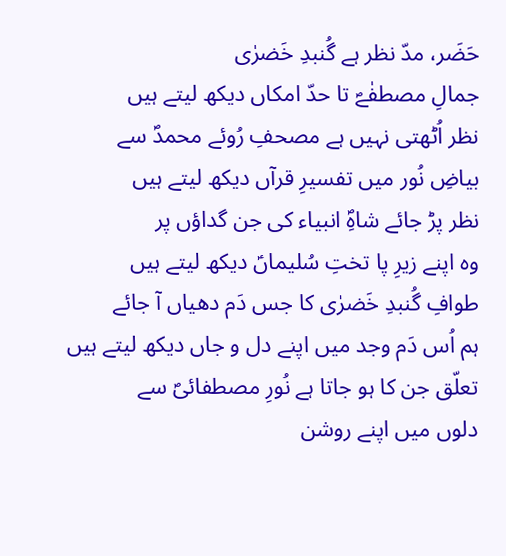حَضَر، مدّ نظر ہے گُنبدِ خَضرٰی
جمالِ مصطفٰےؐ تا حدّ امکاں دیکھ لیتے ہیں
نظر اُٹھتی نہیں ہے مصحفِ رُوئے محمدؐ سے
بیاضِ نُور میں تفسیرِ قرآں دیکھ لیتے ہیں
نظر پڑ جائے شاہِؐ انبیاء کی جن گداؤں پر
وہ اپنے زیرِ پا تختِ سُلیماںؑ دیکھ لیتے ہیں
طوافِ گُنبدِ خَضرٰی کا جس دَم دھیاں آ جائے
ہم اُس دَم وجد میں اپنے دل و جاں دیکھ لیتے ہیں
تعلّق جن کا ہو جاتا ہے نُورِ مصطفائیؐ سے
دلوں میں اپنے روشن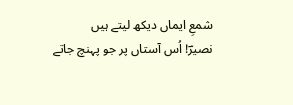شمعِ ایماں دیکھ لیتے ہیں
نصیرؔ! اُس آستاں پر جو پہنچ جاتے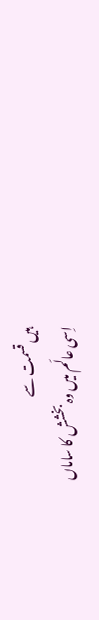ہیں قسمت سے
اِسی عالَم میں وہ بخشش کا ساماں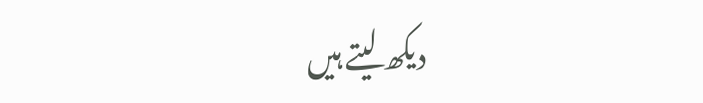دیکھ لیتے ہیں